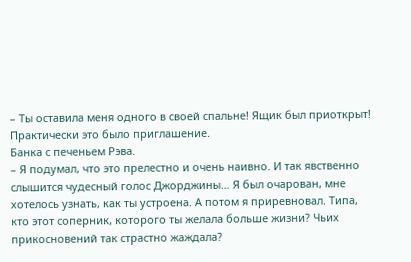– Ты оставила меня одного в своей спальне! Ящик был приоткрыт! Практически это было приглашение.
Банка с печеньем Рэва.
– Я подумал, что это прелестно и очень наивно. И так явственно слышится чудесный голос Джорджины… Я был очарован, мне хотелось узнать, как ты устроена. А потом я приревновал. Типа, кто этот соперник, которого ты желала больше жизни? Чьих прикосновений так страстно жаждала?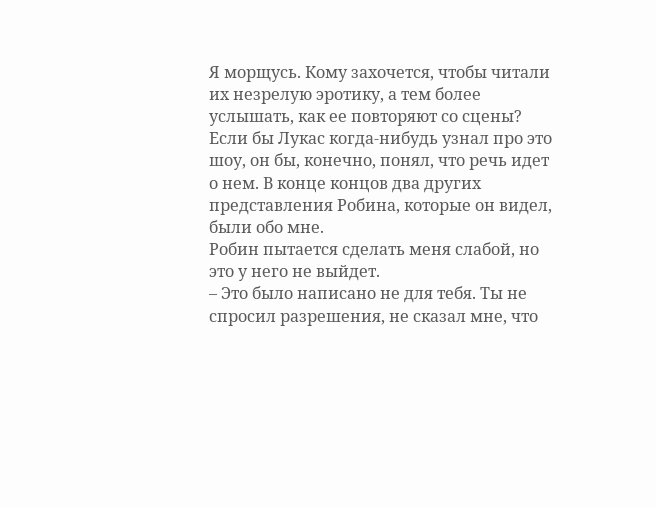Я морщусь. Кому захочется, чтобы читали их незрелую эротику, а тем более услышать, как ее повторяют со сцены? Если бы Лукас когда-нибудь узнал про это шоу, он бы, конечно, понял, что речь идет о нем. В конце концов два других представления Робина, которые он видел, были обо мне.
Робин пытается сделать меня слабой, но это у него не выйдет.
– Это было написано не для тебя. Ты не спросил разрешения, не сказал мне, что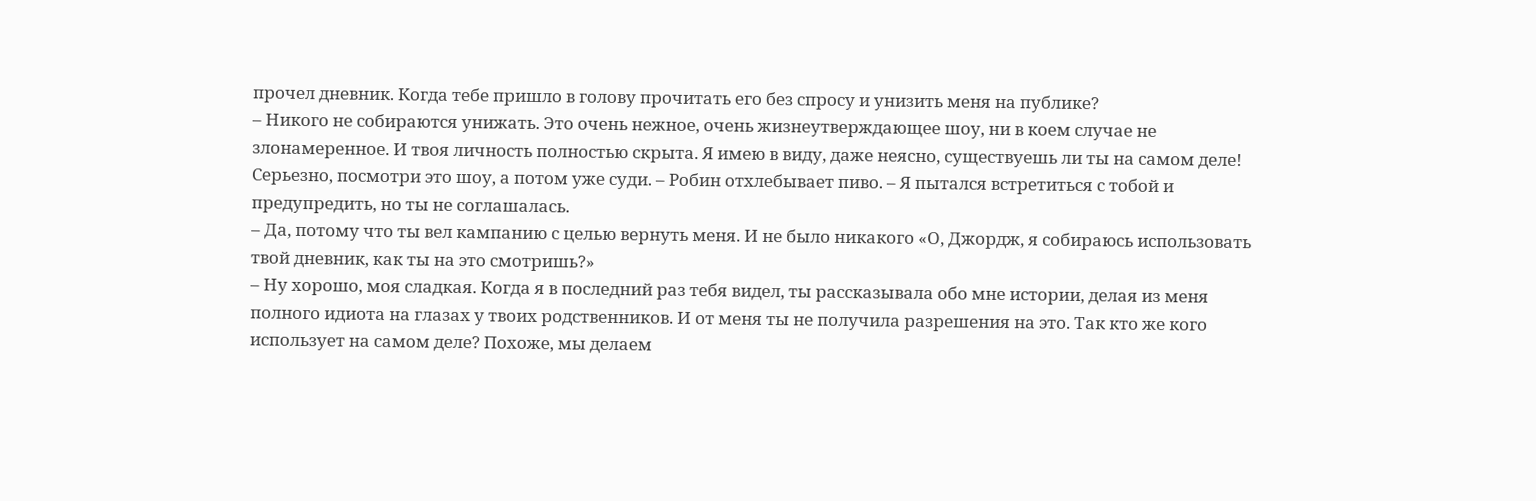прочел дневник. Когда тебе пришло в голову прочитать его без спросу и унизить меня на публике?
– Никого не собираются унижать. Это очень нежное, очень жизнеутверждающее шоу, ни в коем случае не злонамеренное. И твоя личность полностью скрыта. Я имею в виду, даже неясно, существуешь ли ты на самом деле! Серьезно, посмотри это шоу, а потом уже суди. – Робин отхлебывает пиво. – Я пытался встретиться с тобой и предупредить, но ты не соглашалась.
– Да, потому что ты вел кампанию с целью вернуть меня. И не было никакого «О, Джордж, я собираюсь использовать твой дневник, как ты на это смотришь?»
– Ну хорошо, моя сладкая. Когда я в последний раз тебя видел, ты рассказывала обо мне истории, делая из меня полного идиота на глазах у твоих родственников. И от меня ты не получила разрешения на это. Так кто же кого использует на самом деле? Похоже, мы делаем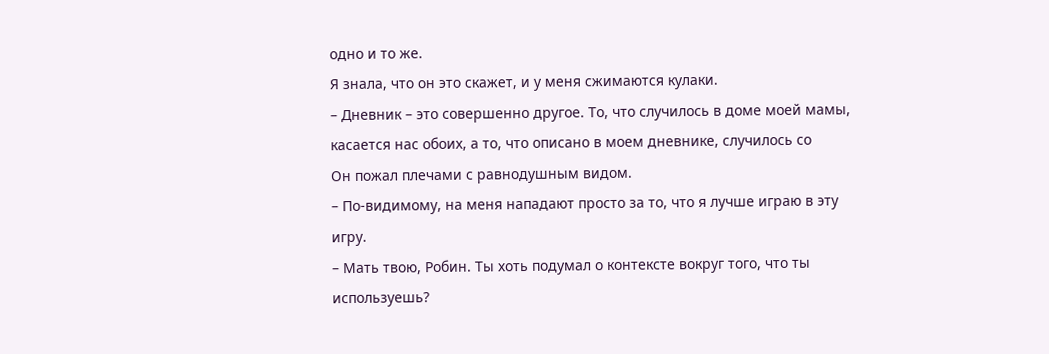одно и то же.
Я знала, что он это скажет, и у меня сжимаются кулаки.
– Дневник – это совершенно другое. То, что случилось в доме моей мамы, касается нас обоих, а то, что описано в моем дневнике, случилось со
Он пожал плечами с равнодушным видом.
– По-видимому, на меня нападают просто за то, что я лучше играю в эту игру.
– Мать твою, Робин. Ты хоть подумал о контексте вокруг того, что ты используешь?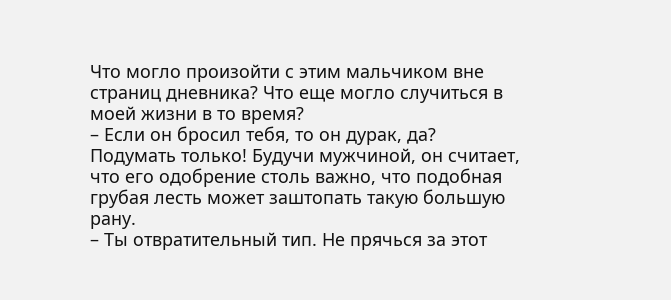Что могло произойти с этим мальчиком вне страниц дневника? Что еще могло случиться в моей жизни в то время?
– Если он бросил тебя, то он дурак, да?
Подумать только! Будучи мужчиной, он считает, что его одобрение столь важно, что подобная грубая лесть может заштопать такую большую рану.
– Ты отвратительный тип. Не прячься за этот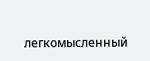легкомысленный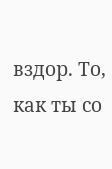вздор. То, как ты со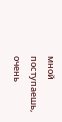мной поступаешь, очень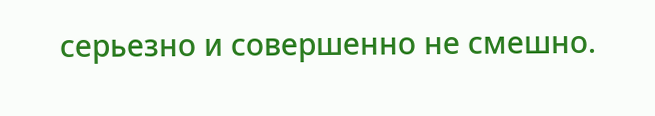серьезно и совершенно не смешно.